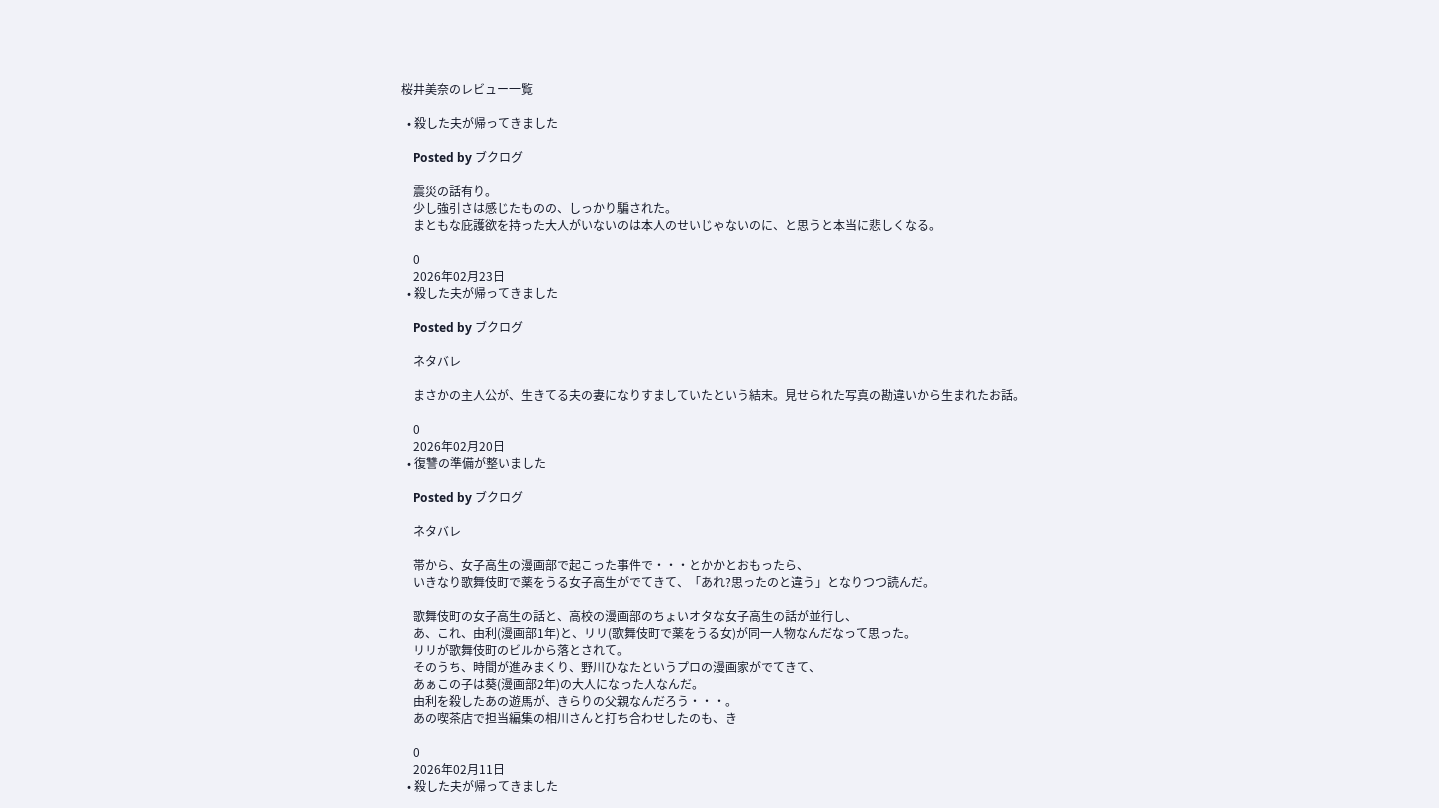桜井美奈のレビュー一覧

  • 殺した夫が帰ってきました

    Posted by ブクログ

    震災の話有り。
    少し強引さは感じたものの、しっかり騙された。
    まともな庇護欲を持った大人がいないのは本人のせいじゃないのに、と思うと本当に悲しくなる。

    0
    2026年02月23日
  • 殺した夫が帰ってきました

    Posted by ブクログ

    ネタバレ

    まさかの主人公が、生きてる夫の妻になりすましていたという結末。見せられた写真の勘違いから生まれたお話。

    0
    2026年02月20日
  • 復讐の準備が整いました

    Posted by ブクログ

    ネタバレ

    帯から、女子高生の漫画部で起こった事件で・・・とかかとおもったら、
    いきなり歌舞伎町で薬をうる女子高生がでてきて、「あれ?思ったのと違う」となりつつ読んだ。

    歌舞伎町の女子高生の話と、高校の漫画部のちょいオタな女子高生の話が並行し、
    あ、これ、由利(漫画部1年)と、リリ(歌舞伎町で薬をうる女)が同一人物なんだなって思った。
    リリが歌舞伎町のビルから落とされて。
    そのうち、時間が進みまくり、野川ひなたというプロの漫画家がでてきて、
    あぁこの子は葵(漫画部2年)の大人になった人なんだ。
    由利を殺したあの遊馬が、きらりの父親なんだろう・・・。
    あの喫茶店で担当編集の相川さんと打ち合わせしたのも、き

    0
    2026年02月11日
  • 殺した夫が帰ってきました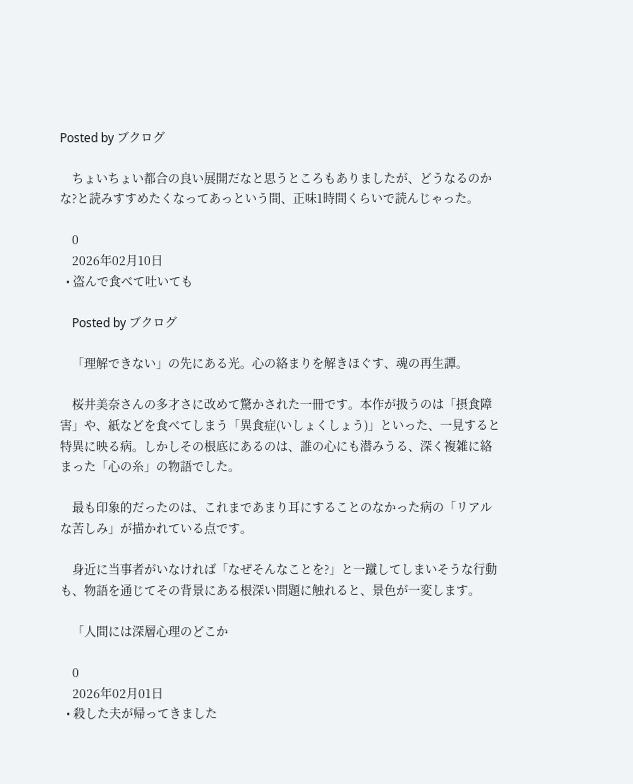Posted by ブクログ

    ちょいちょい都合の良い展開だなと思うところもありましたが、どうなるのかな?と読みすすめたくなってあっという間、正味1時間くらいで読んじゃった。

    0
    2026年02月10日
  • 盗んで食べて吐いても

    Posted by ブクログ

    「理解できない」の先にある光。心の絡まりを解きほぐす、魂の再生譚。

    桜井美奈さんの多才さに改めて驚かされた一冊です。本作が扱うのは「摂食障害」や、紙などを食べてしまう「異食症(いしょくしょう)」といった、一見すると特異に映る病。しかしその根底にあるのは、誰の心にも潜みうる、深く複雑に絡まった「心の糸」の物語でした。

    最も印象的だったのは、これまであまり耳にすることのなかった病の「リアルな苦しみ」が描かれている点です。

    身近に当事者がいなければ「なぜそんなことを?」と一蹴してしまいそうな行動も、物語を通じてその背景にある根深い問題に触れると、景色が一変します。

    「人間には深層心理のどこか

    0
    2026年02月01日
  • 殺した夫が帰ってきました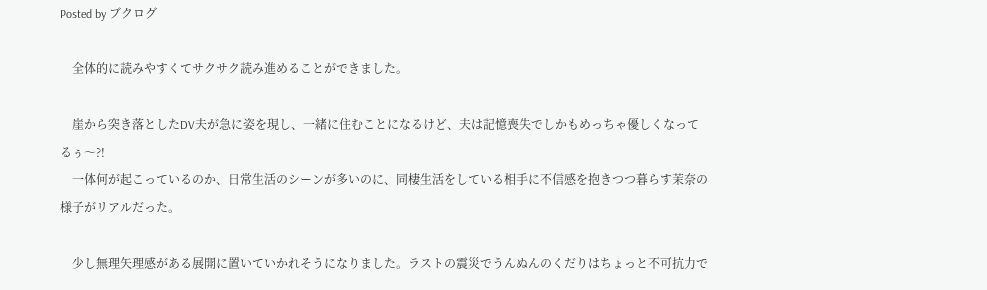Posted by ブクログ

    全体的に読みやすくてサクサク読み進めることができました。

    崖から突き落としたDV夫が急に姿を現し、一緒に住むことになるけど、夫は記憶喪失でしかもめっちゃ優しくなってるぅ〜?!
    一体何が起こっているのか、日常生活のシーンが多いのに、同棲生活をしている相手に不信感を抱きつつ暮らす茉奈の様子がリアルだった。

    少し無理矢理感がある展開に置いていかれそうになりました。ラストの震災でうんぬんのくだりはちょっと不可抗力で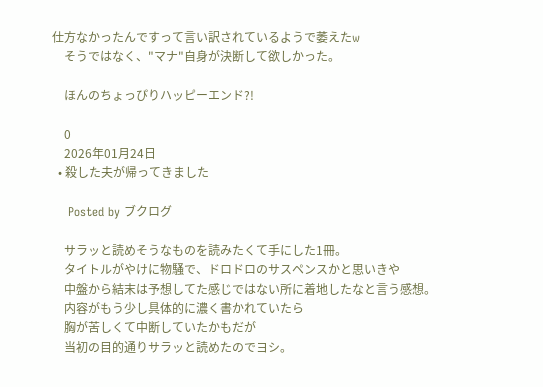仕方なかったんですって言い訳されているようで萎えたw
    そうではなく、"マナ"自身が決断して欲しかった。

    ほんのちょっぴりハッピーエンド?!

    0
    2026年01月24日
  • 殺した夫が帰ってきました

    Posted by ブクログ

    サラッと読めそうなものを読みたくて手にした1冊。
    タイトルがやけに物騒で、ドロドロのサスペンスかと思いきや
    中盤から結末は予想してた感じではない所に着地したなと言う感想。
    内容がもう少し具体的に濃く書かれていたら
    胸が苦しくて中断していたかもだが
    当初の目的通りサラッと読めたのでヨシ。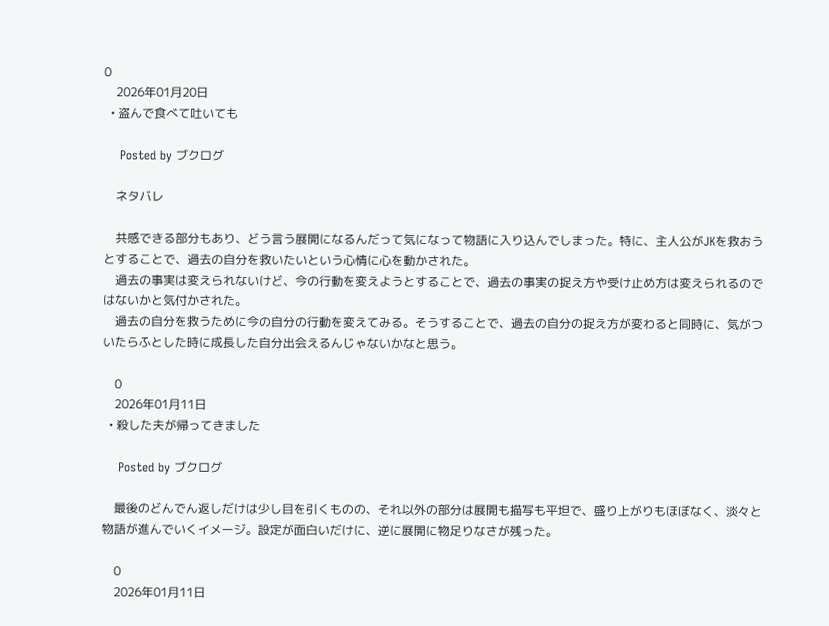0
    2026年01月20日
  • 盗んで食べて吐いても

    Posted by ブクログ

    ネタバレ

    共感できる部分もあり、どう言う展開になるんだって気になって物語に入り込んでしまった。特に、主人公がJKを救おうとすることで、過去の自分を救いたいという心情に心を動かされた。
    過去の事実は変えられないけど、今の行動を変えようとすることで、過去の事実の捉え方や受け止め方は変えられるのではないかと気付かされた。
    過去の自分を救うために今の自分の行動を変えてみる。そうすることで、過去の自分の捉え方が変わると同時に、気がついたらふとした時に成長した自分出会えるんじゃないかなと思う。

    0
    2026年01月11日
  • 殺した夫が帰ってきました

    Posted by ブクログ

    最後のどんでん返しだけは少し目を引くものの、それ以外の部分は展開も描写も平坦で、盛り上がりもほぼなく、淡々と物語が進んでいくイメージ。設定が面白いだけに、逆に展開に物足りなさが残った。

    0
    2026年01月11日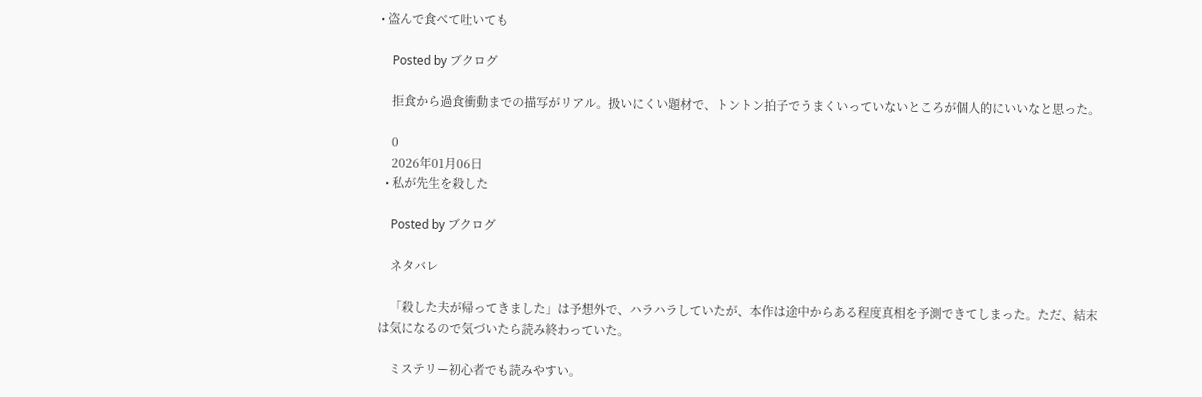• 盗んで食べて吐いても

    Posted by ブクログ

    拒食から過食衝動までの描写がリアル。扱いにくい題材で、トントン拍子でうまくいっていないところが個人的にいいなと思った。

    0
    2026年01月06日
  • 私が先生を殺した

    Posted by ブクログ

    ネタバレ

    「殺した夫が帰ってきました」は予想外で、ハラハラしていたが、本作は途中からある程度真相を予測できてしまった。ただ、結末は気になるので気づいたら読み終わっていた。

    ミステリー初心者でも読みやすい。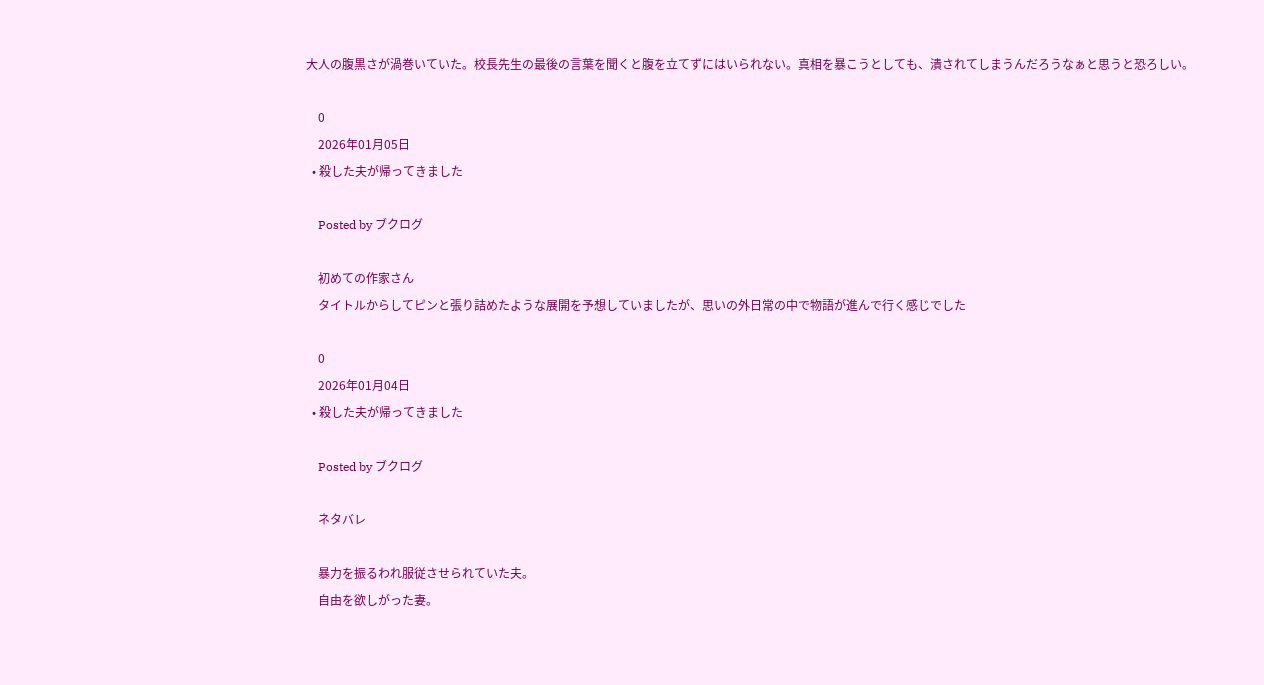大人の腹黒さが渦巻いていた。校長先生の最後の言葉を聞くと腹を立てずにはいられない。真相を暴こうとしても、潰されてしまうんだろうなぁと思うと恐ろしい。

    0
    2026年01月05日
  • 殺した夫が帰ってきました

    Posted by ブクログ

    初めての作家さん
    タイトルからしてピンと張り詰めたような展開を予想していましたが、思いの外日常の中で物語が進んで行く感じでした

    0
    2026年01月04日
  • 殺した夫が帰ってきました

    Posted by ブクログ

    ネタバレ

    暴力を振るわれ服従させられていた夫。
    自由を欲しがった妻。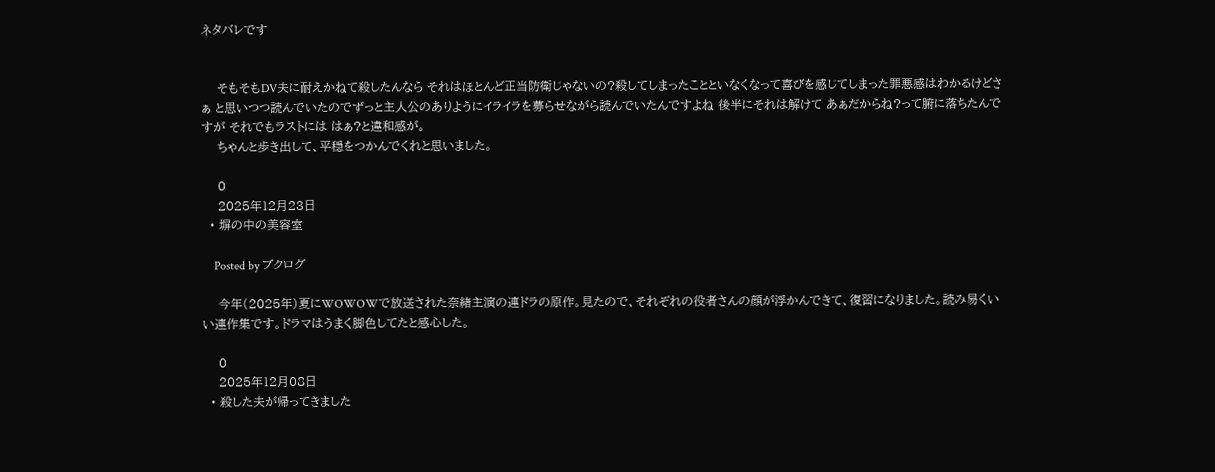ネタバレです


    そもそもDV夫に耐えかねて殺したんなら それはほとんど正当防衛じゃないの?殺してしまったことといなくなって喜びを感じてしまった罪悪感はわかるけどさぁ と思いつつ読んでいたのでずっと主人公のありようにイライラを募らせながら読んでいたんですよね 後半にそれは解けて あぁだからね?って腑に落ちたんですが それでもラストには はぁ?と違和感が。
    ちゃんと歩き出して、平穏をつかんでくれと思いました。

    0
    2025年12月23日
  • 塀の中の美容室

    Posted by ブクログ

    今年(2025年)夏にWOWOWで放送された奈緒主演の連ドラの原作。見たので、それぞれの役者さんの顔が浮かんできて、復習になりました。読み易くいい連作集です。ドラマはうまく脚色してたと感心した。

    0
    2025年12月08日
  • 殺した夫が帰ってきました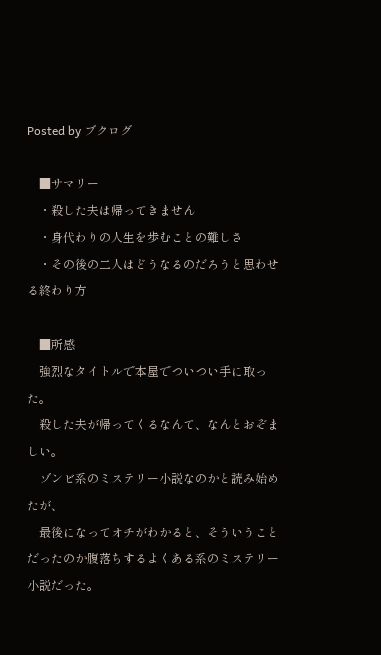Posted by ブクログ

    ■サマリー
    ・殺した夫は帰ってきません
    ・身代わりの人生を歩むことの難しさ
    ・その後の二人はどうなるのだろうと思わせる終わり方

    ■所感
    強烈なタイトルで本屋でついつい手に取った。
    殺した夫が帰ってくるなんて、なんとおぞましい。
    ゾンビ系のミステリー小説なのかと読み始めたが、
    最後になってオチがわかると、そういうことだったのか腹落ちするよくある系のミステリー小説だった。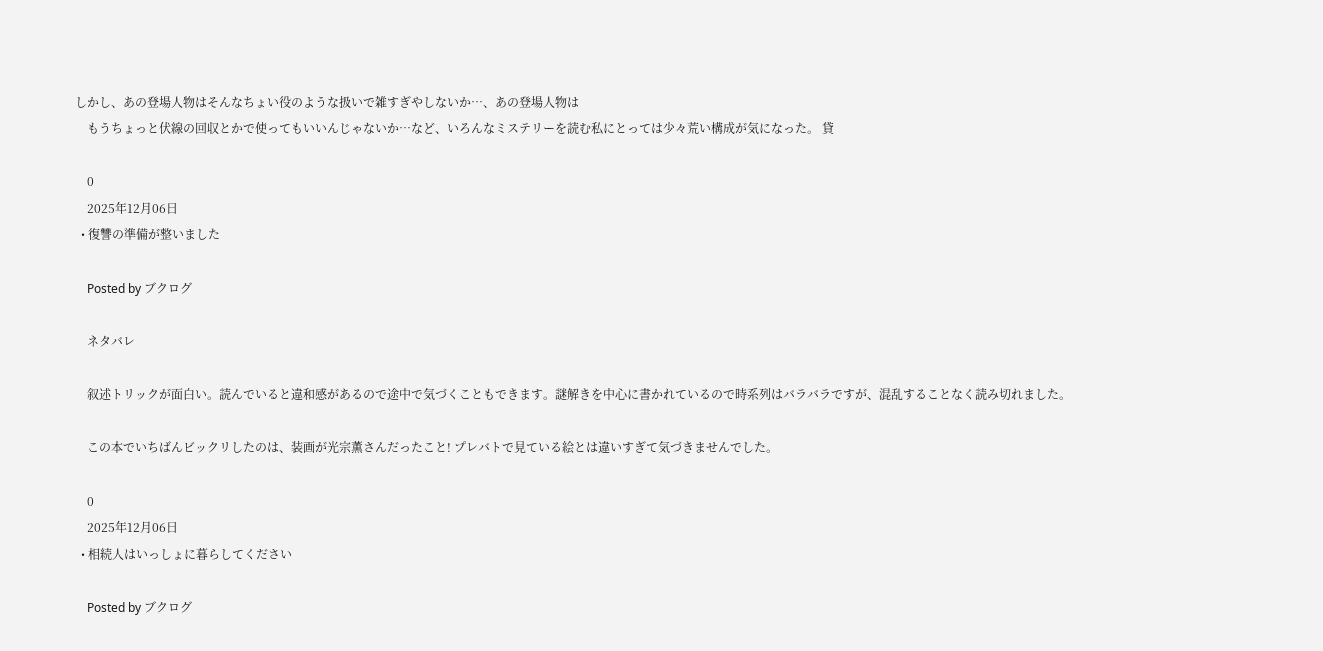しかし、あの登場人物はそんなちょい役のような扱いで雑すぎやしないか…、あの登場人物は
    もうちょっと伏線の回収とかで使ってもいいんじゃないか…など、いろんなミステリーを読む私にとっては少々荒い構成が気になった。 貸

    0
    2025年12月06日
  • 復讐の準備が整いました

    Posted by ブクログ

    ネタバレ

    叙述トリックが面白い。読んでいると違和感があるので途中で気づくこともできます。謎解きを中心に書かれているので時系列はバラバラですが、混乱することなく読み切れました。

    この本でいちばんビックリしたのは、装画が光宗薫さんだったこと! プレバトで見ている絵とは違いすぎて気づきませんでした。

    0
    2025年12月06日
  • 相続人はいっしょに暮らしてください

    Posted by ブクログ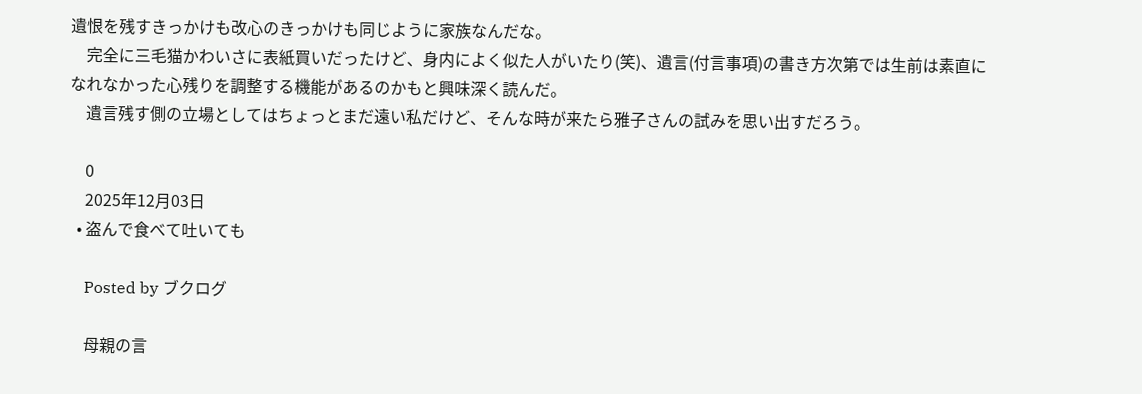遺恨を残すきっかけも改心のきっかけも同じように家族なんだな。
    完全に三毛猫かわいさに表紙買いだったけど、身内によく似た人がいたり(笑)、遺言(付言事項)の書き方次第では生前は素直になれなかった心残りを調整する機能があるのかもと興味深く読んだ。
    遺言残す側の立場としてはちょっとまだ遠い私だけど、そんな時が来たら雅子さんの試みを思い出すだろう。

    0
    2025年12月03日
  • 盗んで食べて吐いても

    Posted by ブクログ

    母親の言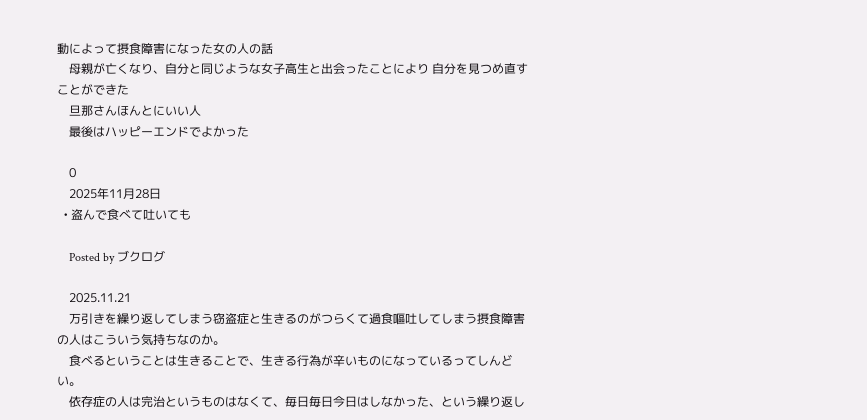動によって摂食障害になった女の人の話
    母親が亡くなり、自分と同じような女子高生と出会ったことにより 自分を見つめ直すことができた
    旦那さんほんとにいい人
    最後はハッピーエンドでよかった

    0
    2025年11月28日
  • 盗んで食べて吐いても

    Posted by ブクログ

    2025.11.21
    万引きを繰り返してしまう窃盗症と生きるのがつらくて過食嘔吐してしまう摂食障害の人はこういう気持ちなのか。
    食べるということは生きることで、生きる行為が辛いものになっているってしんどい。
    依存症の人は完治というものはなくて、毎日毎日今日はしなかった、という繰り返し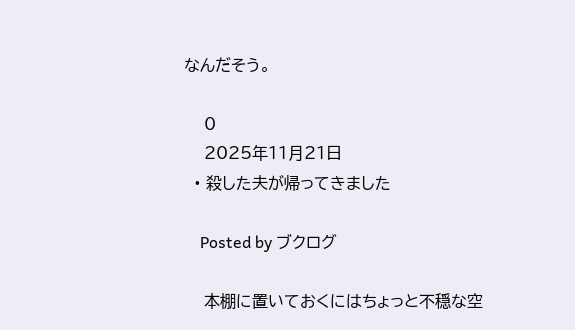なんだそう。

    0
    2025年11月21日
  • 殺した夫が帰ってきました

    Posted by ブクログ

    本棚に置いておくにはちょっと不穏な空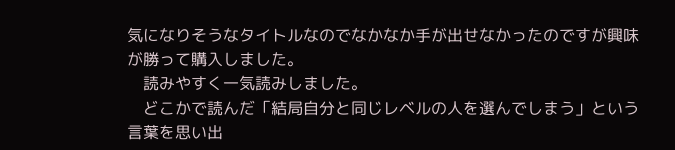気になりそうなタイトルなのでなかなか手が出せなかったのですが興味が勝って購入しました。
    読みやすく一気読みしました。
    どこかで読んだ「結局自分と同じレベルの人を選んでしまう」という言葉を思い出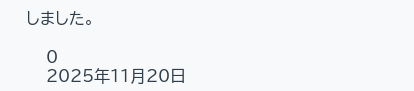しました。

    0
    2025年11月20日